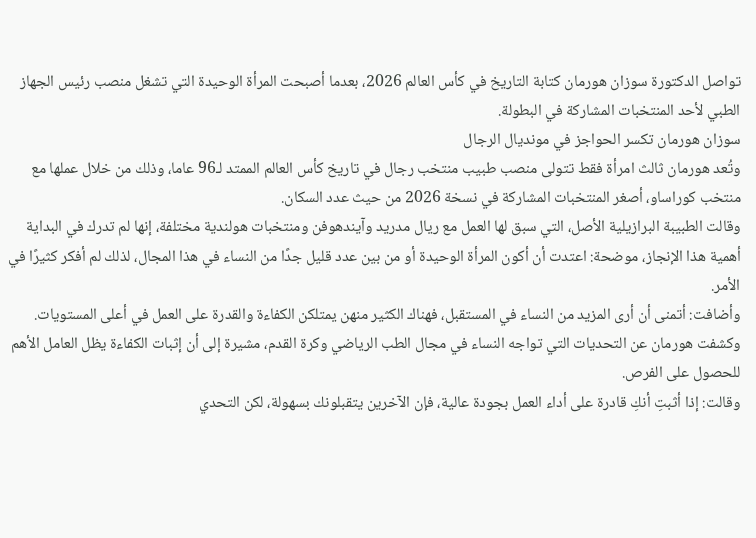تواصل الدكتورة سوزان هورمان كتابة التاريخ في كأس العالم 2026، بعدما أصبحت المرأة الوحيدة التي تشغل منصب رئيس الجهاز الطبي لأحد المنتخبات المشاركة في البطولة.
سوزان هورمان تكسر الحواجز في مونديال الرجال
وتُعد هورمان ثالث امرأة فقط تتولى منصب طبيب منتخب رجال في تاريخ كأس العالم الممتد لـ96 عاما، وذلك من خلال عملها مع منتخب كوراساو، أصغر المنتخبات المشاركة في نسخة 2026 من حيث عدد السكان.
وقالت الطبيبة البرازيلية الأصل، التي سبق لها العمل مع ريال مدريد وآيندهوفن ومنتخبات هولندية مختلفة، إنها لم تدرك في البداية أهمية هذا الإنجاز، موضحة: اعتدت أن أكون المرأة الوحيدة أو من بين عدد قليل جدًا من النساء في هذا المجال، لذلك لم أفكر كثيرًا في الأمر.
وأضافت: أتمنى أن أرى المزيد من النساء في المستقبل، فهناك الكثير منهن يمتلكن الكفاءة والقدرة على العمل في أعلى المستويات.
وكشفت هورمان عن التحديات التي تواجه النساء في مجال الطب الرياضي وكرة القدم، مشيرة إلى أن إثبات الكفاءة يظل العامل الأهم للحصول على الفرص.
وقالت: إذا أثبتِ أنكِ قادرة على أداء العمل بجودة عالية، فإن الآخرين يتقبلونك بسهولة، لكن التحدي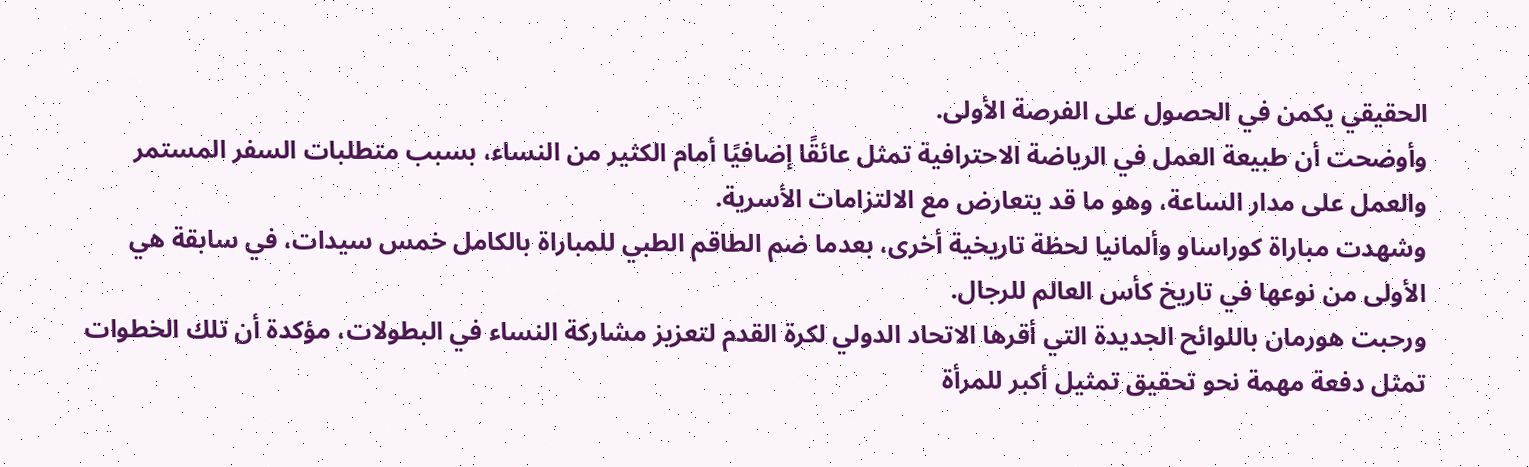الحقيقي يكمن في الحصول على الفرصة الأولى.
وأوضحت أن طبيعة العمل في الرياضة الاحترافية تمثل عائقًا إضافيًا أمام الكثير من النساء، بسبب متطلبات السفر المستمر والعمل على مدار الساعة، وهو ما قد يتعارض مع الالتزامات الأسرية.
وشهدت مباراة كوراساو وألمانيا لحظة تاريخية أخرى، بعدما ضم الطاقم الطبي للمباراة بالكامل خمس سيدات، في سابقة هي الأولى من نوعها في تاريخ كأس العالم للرجال.
ورحبت هورمان باللوائح الجديدة التي أقرها الاتحاد الدولي لكرة القدم لتعزيز مشاركة النساء في البطولات، مؤكدة أن تلك الخطوات تمثل دفعة مهمة نحو تحقيق تمثيل أكبر للمرأة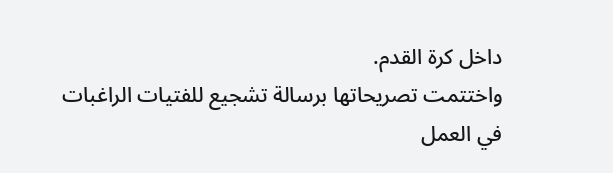داخل كرة القدم.
واختتمت تصريحاتها برسالة تشجيع للفتيات الراغبات في العمل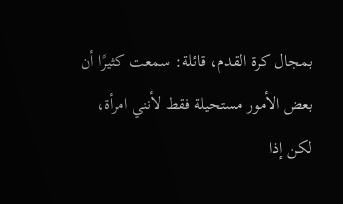بمجال كرة القدم، قائلة: سمعت كثيرًا أن بعض الأمور مستحيلة فقط لأنني امرأة، لكن إذا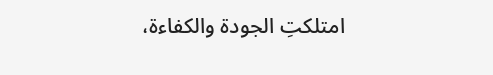امتلكتِ الجودة والكفاءة،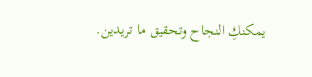يمكنكِ النجاح وتحقيق ما تريدين.